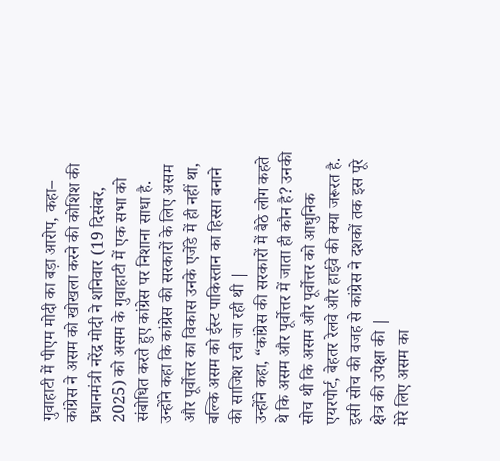गुवाहाटी में पीएम मोदी का बड़ा आरोप, कहा– कांग्रेस ने असम को खोखला करने की कोशिश की
प्रधानमंत्री नरेंद्र मोदी ने शनिवार (19 दिसंबर, 2025) को असम के गुवाहाटी में एक सभा को संबोधित करते हुए कांग्रेस पर निशाना साधा है. उन्होंने कहा कि कांग्रेस की सरकारों के लिए असम और पूर्वोत्तर का विकास उनके एजेंडे में ही नहीं था, बल्कि असम को ईस्ट पाकिस्तान का हिस्सा बनाने की साजिश रची जा रही थी |
उन्होंने कहा, “कांग्रेस की सरकारों में बैठे लोग कहते थे कि असम और पूर्वोत्तर में जाता ही कौन है? उनकी सोच थी कि असम और पूर्वोत्तर को आधुनिक एयरपोर्ट, बेहतर रेलवे और हाईवे की क्या जरूरत है. इसी सोच की वजह से कांग्रेस ने दशकों तक इस पूरे क्षेत्र की उपेक्षा की |
मेरे लिए असम का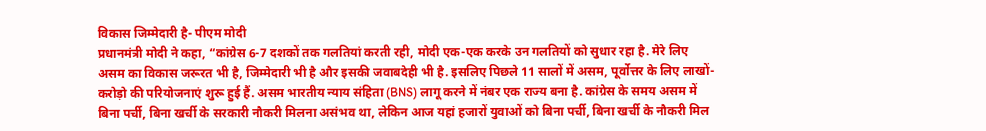विकास जिम्मेदारी है- पीएम मोदी
प्रधानमंत्री मोदी ने कहा, “कांग्रेस 6-7 दशकों तक गलतियां करती रही, मोदी एक-एक करके उन गलतियों को सुधार रहा है. मेरे लिए असम का विकास जरूरत भी है, जिम्मेदारी भी है और इसकी जवाबदेही भी है. इसलिए पिछले 11 सालों में असम, पूर्वोत्तर के लिए लाखों-करोड़ो की परियोजनाएं शुरू हुई हैं. असम भारतीय न्याय संहिता (BNS) लागू करने में नंबर एक राज्य बना है. कांग्रेस के समय असम में बिना पर्ची, बिना खर्ची के सरकारी नौकरी मिलना असंभव था, लेकिन आज यहां हजारों युवाओं को बिना पर्ची, बिना खर्ची के नौकरी मिल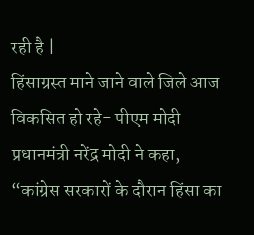रही है |
हिंसाग्रस्त माने जाने वाले जिले आज विकसित हो रहे- पीएम मोदी
प्रधानमंत्री नरेंद्र मोदी ने कहा, “कांग्रेस सरकारों के दौरान हिंसा का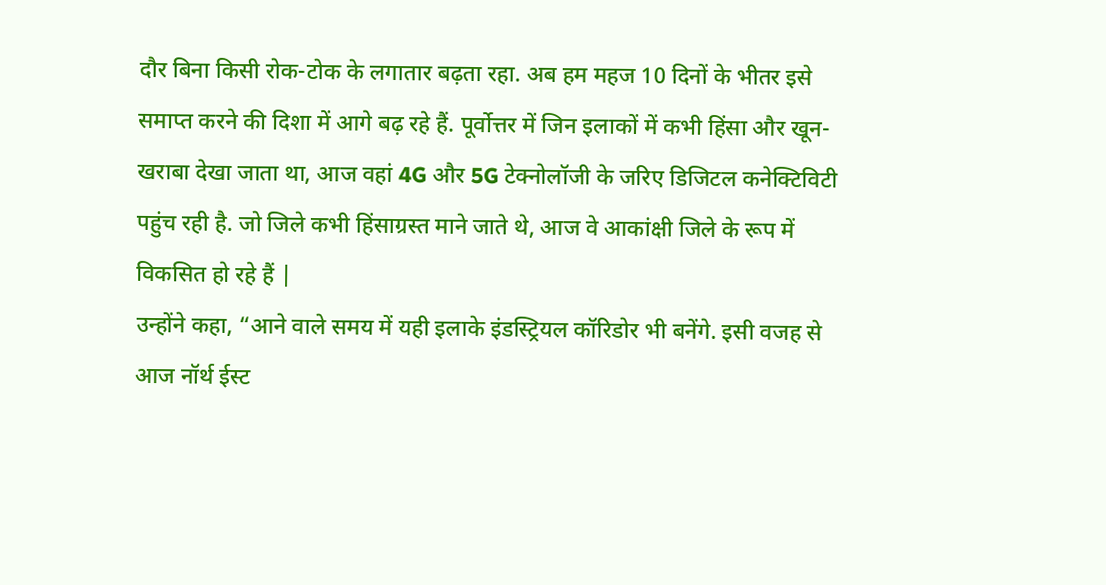दौर बिना किसी रोक-टोक के लगातार बढ़ता रहा. अब हम महज 10 दिनों के भीतर इसे समाप्त करने की दिशा में आगे बढ़ रहे हैं. पूर्वोत्तर में जिन इलाकों में कभी हिंसा और खून-खराबा देखा जाता था, आज वहां 4G और 5G टेक्नोलॉजी के जरिए डिजिटल कनेक्टिविटी पहुंच रही है. जो जिले कभी हिंसाग्रस्त माने जाते थे, आज वे आकांक्षी जिले के रूप में विकसित हो रहे हैं |
उन्होंने कहा, “आने वाले समय में यही इलाके इंडस्ट्रियल कॉरिडोर भी बनेंगे. इसी वजह से आज नॉर्थ ईस्ट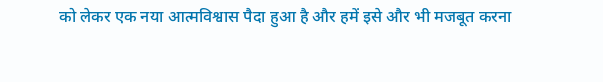को लेकर एक नया आत्मविश्वास पैदा हुआ है और हमें इसे और भी मजबूत करना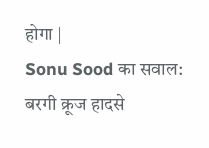होगा |
Sonu Sood का सवाल: बरगी क्रूज हादसे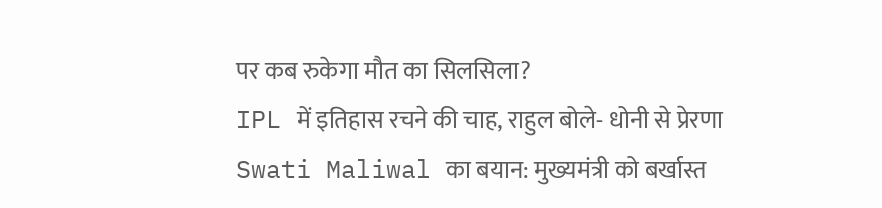पर कब रुकेगा मौत का सिलसिला?
IPL में इतिहास रचने की चाह, राहुल बोले- धोनी से प्रेरणा
Swati Maliwal का बयान: मुख्यमंत्री को बर्खास्त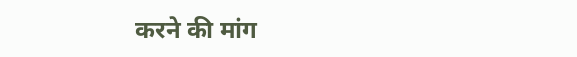करने की मांग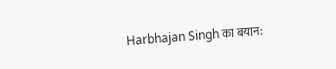Harbhajan Singh का बयान: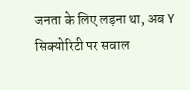जनता के लिए लड़ना था, अब Y सिक्योरिटी पर सवाल